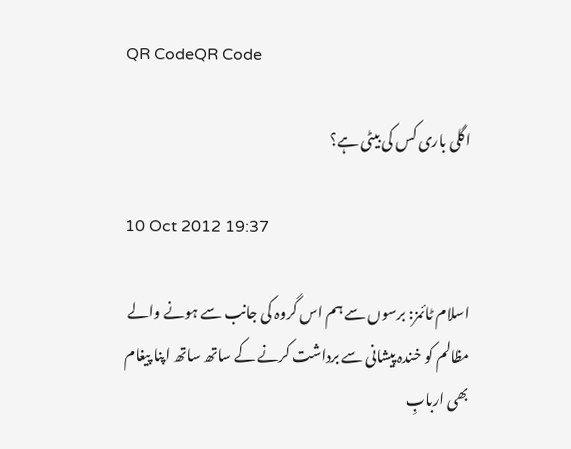QR CodeQR Code

اگلی باری کس کی بیٹی ہے؟

10 Oct 2012 19:37

اسلام ٹائمز: برسوں سے ہم اس گروہ کی جانب سے ہونے والے مظالم کو خندہ پیشانی سے برداشت کرنے کے ساتھ ساتھ اپنا پیغام بھی اربابِ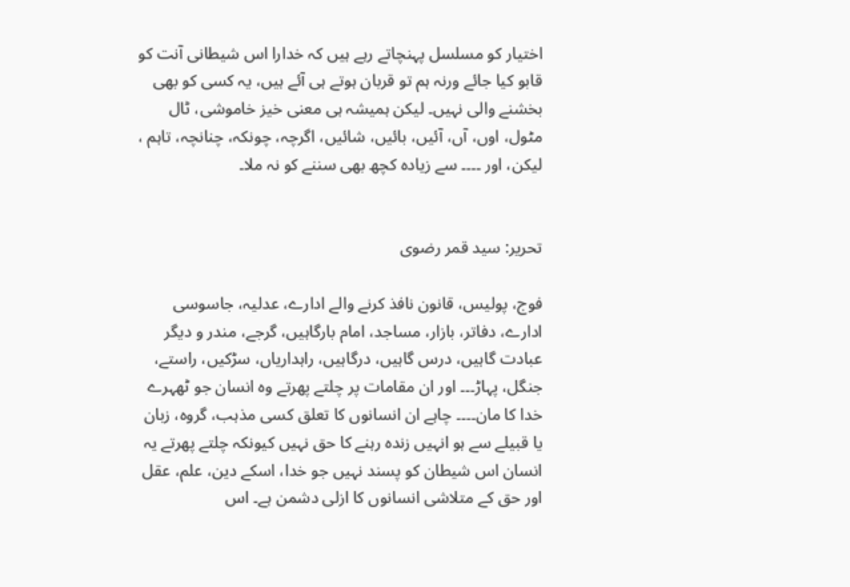اختیار کو مسلسل پہنچاتے رہے ہیں کہ خدارا اس شیطانی آنت کو قابو کیا جائے ورنہ ہم تو قربان ہوتے ہی آئے ہیں، یہ کسی کو بھی بخشنے والی نہیں۔ لیکن ہمیشہ ہی معنی خیز خاموشی، ٹال مٹول، اوں، آں، آئیں، بائیں، شائیں، اگرچہ، چونکہ، چنانچہ، تاہم ، لیکن، اور ۔۔۔۔ سے زیادہ کچھ بھی سننے کو نہ ملا۔


تحریر: سید قمر رضوی

فوج، پولیس، قانون نافذ کرنے والے ادارے، عدلیہ، جاسوسی ادارے، دفاتر، بازار، مساجد، امام بارگاہیں، گرجے، مندر و دیگر عبادت گاہیں، درس گاہیں، درگاہیں، راہداریاں، سڑکیں، راستے، جنگل، پہاڑ۔۔۔ اور ان مقامات پر چلتے پھرتے وہ انسان جو ٹھہرے خدا کا مان۔۔۔۔ چاہے ان انسانوں کا تعلق کسی مذہب، گروہ، زبان یا قبیلے سے ہو انہیں زندہ رہنے کا حق نہیں کیونکہ چلتے پھرتے یہ انسان اس شیطان کو پسند نہیں جو خدا، اسکے دین، علم، عقل اور حق کے متلاشی انسانوں کا ازلی دشمن ہے۔ اس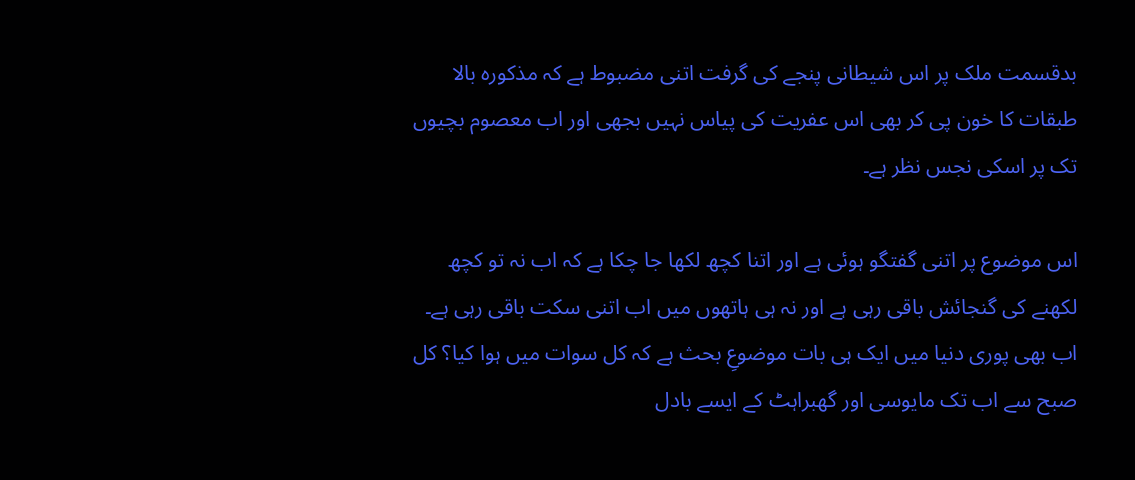بدقسمت ملک پر اس شیطانی پنجے کی گرفت اتنی مضبوط ہے کہ مذکورہ بالا طبقات کا خون پی کر بھی اس عفریت کی پیاس نہیں بجھی اور اب معصوم بچیوں تک پر اسکی نجس نظر ہے۔

اس موضوع پر اتنی گفتگو ہوئی ہے اور اتنا کچھ لکھا جا چکا ہے کہ اب نہ تو کچھ لکھنے کی گنجائش باقی رہی ہے اور نہ ہی ہاتھوں میں اب اتنی سکت باقی رہی ہے۔ اب بھی پوری دنیا میں ایک ہی بات موضوعِ بحث ہے کہ کل سوات میں ہوا کیا؟ کل صبح سے اب تک مایوسی اور گھبراہٹ کے ایسے بادل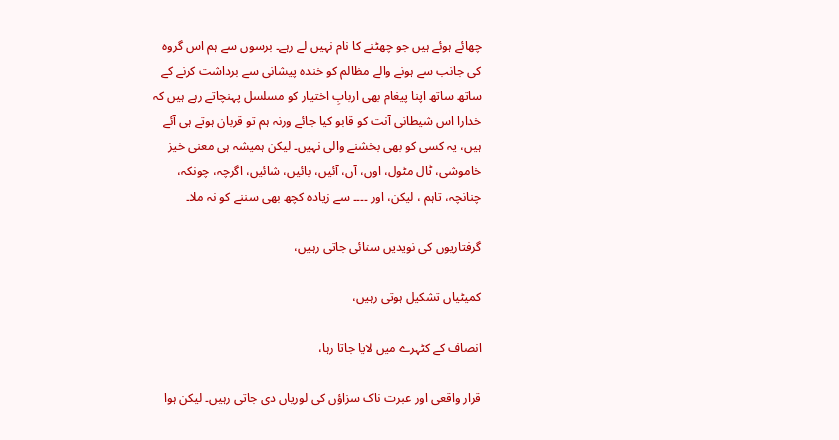چھائے ہوئے ہیں جو چھٹنے کا نام نہیں لے رہے۔ برسوں سے ہم اس گروہ کی جانب سے ہونے والے مظالم کو خندہ پیشانی سے برداشت کرنے کے ساتھ ساتھ اپنا پیغام بھی اربابِ اختیار کو مسلسل پہنچاتے رہے ہیں کہ خدارا اس شیطانی آنت کو قابو کیا جائے ورنہ ہم تو قربان ہوتے ہی آئے ہیں، یہ کسی کو بھی بخشنے والی نہیں۔ لیکن ہمیشہ ہی معنی خیز خاموشی، ٹال مٹول، اوں، آں، آئیں، بائیں، شائیں، اگرچہ، چونکہ، چنانچہ، تاہم ، لیکن، اور ۔۔۔۔ سے زیادہ کچھ بھی سننے کو نہ ملا۔

گرفتاریوں کی نویدیں سنائی جاتی رہیں،

کمیٹیاں تشکیل ہوتی رہیں،

انصاف کے کٹہرے میں لایا جاتا رہا،

قرار واقعی اور عبرت ناک سزاؤں کی لوریاں دی جاتی رہیں۔ لیکن ہوا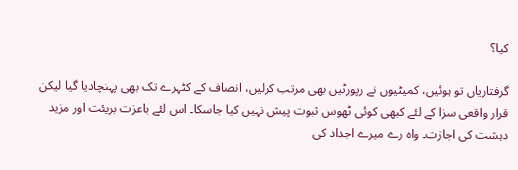کیا؟

گرفتاریاں تو ہوئیں، کمیٹیوں نے رپورٹیں بھی مرتب کرلیں، انصاف کے کٹہرے تک بھی پہنچادیا گیا لیکن قرار واقعی سزا کے لئے کبھی کوئی ٹھوس ثبوت پیش نہیں کیا جاسکا۔ اس لئے باعزت بریئت اور مزید دہشت کی اجازت۔ واہ رے میرے اجداد کی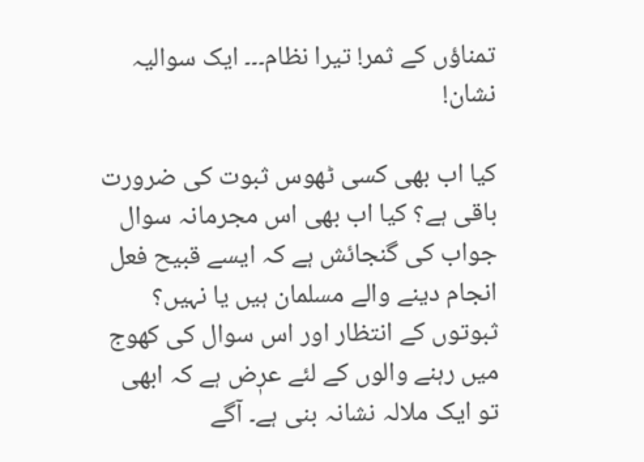تمناؤں کے ثمر! تیرا نظام۔۔۔ ایک سوالیہ نشان!

کیا اب بھی کسی ٹھوس ثبوت کی ضرورت باقی ہے؟ کیا اب بھی اس مجرمانہ سوال جواب کی گنجائش ہے کہ ایسے قبیح فعل انجام دینے والے مسلمان ہیں یا نہیں؟ ثبوتوں کے انتظار اور اس سوال کی کھوج میں رہنے والوں کے لئے عرٖض ہے کہ ابھی تو ایک ملالہ نشانہ بنی ہے۔ آگے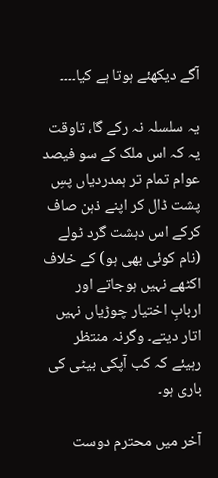آگے دیکھئے ہوتا ہے کیا۔۔۔۔

یہ سلسلہ نہ رکے گا، تاوقت یہ کہ اس ملک کے سو فیصد عوام تمام تر ہمدردیاں پسِ پشت ڈال کر اپنے ذہن صاف کرکے اس دہشت گرد ٹولے (نام کوئی بھی ہو) کے خلاف اکٹھے نہیں ہوجاتے اور اربابِ اختیار چوڑیاں نہیں اتار دیتے۔ وگرنہ منتظر رہیئے کہ کب آپکی بیٹی کی باری ہو۔

آخر میں محترم دوست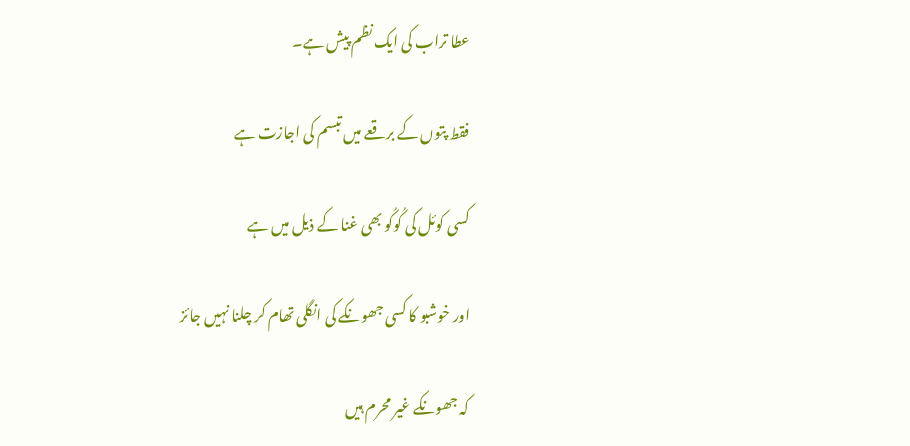عطا تراب کی ایک نظم پیش ہے۔

فقط پتوں کے برقعے میں تبسم کی اجازت ہے

کسی کوئل کی کُوکُو بھی غنا کے ذیل میں ہے

اور خوشبو کا کسی جھونکے کی انگلی تھام کر چلنا نہیں جائز

کہ جھونکے غیر محرم ہیں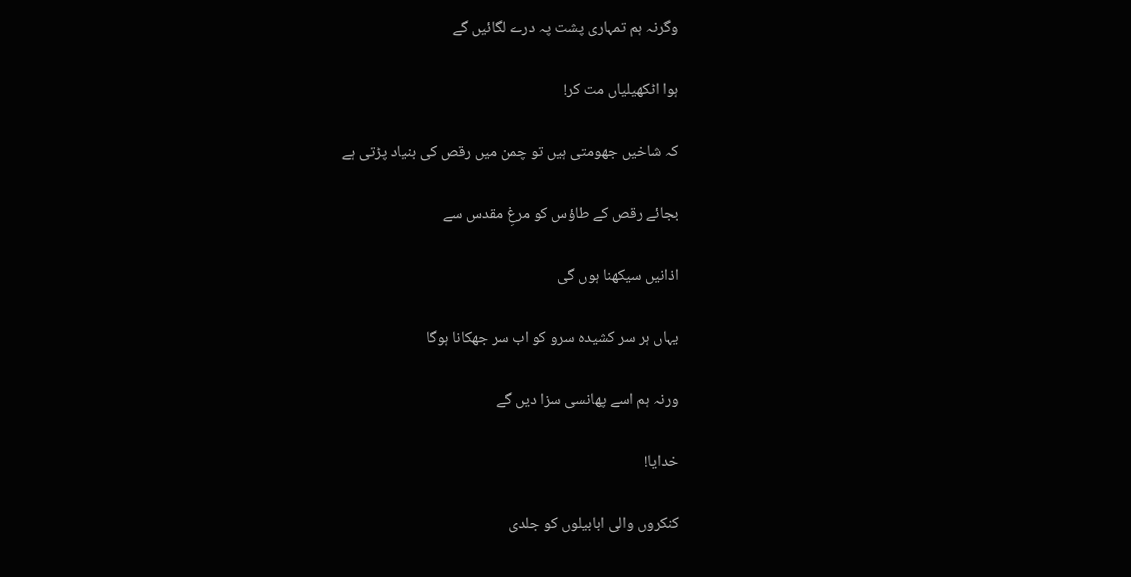وگرنہ ہم تمہاری پشت پہ درے لگائیں گے

ہوا اٹکھیلیاں مت کر!

کہ شاخیں جھومتی ہیں تو چمن میں رقص کی بنیاد پڑتی ہے

بجائے رقص کے طاؤس کو مرغِ مقدس سے

اذانیں سیکھنا ہوں گی

یہاں ہر سر کشیدہ سرو کو اب سر جھکانا ہوگا

ورنہ ہم اسے پھانسی سزا دیں گے

خدایا!

کنکروں والی ابابیلوں کو جلدی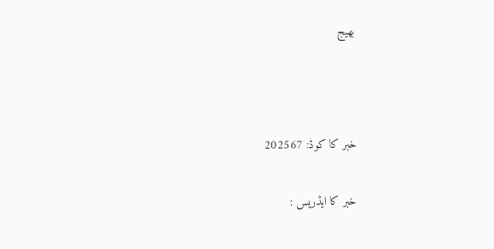بھیج



خبر کا کوڈ: 202567

خبر کا ایڈریس :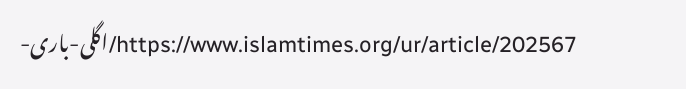https://www.islamtimes.org/ur/article/202567/اگلی-باری-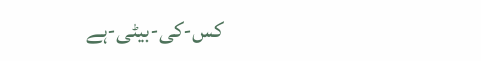کس-کی-بیٹی-ہے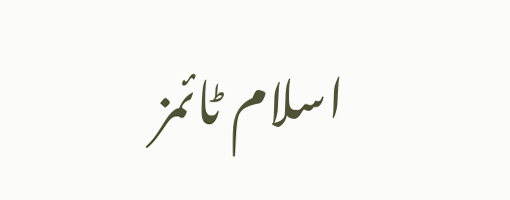اسلام ٹائمز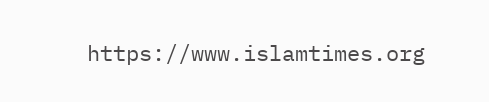https://www.islamtimes.org